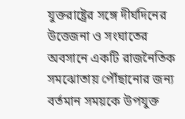যুক্তরাষ্ট্রের সঙ্গে দীর্ঘদিনের উত্তেজনা ও সংঘাতের অবসানে একটি রাজনৈতিক সমঝোতায় পৌঁছানোর জন্য বর্তমান সময়কে উপযুক্ত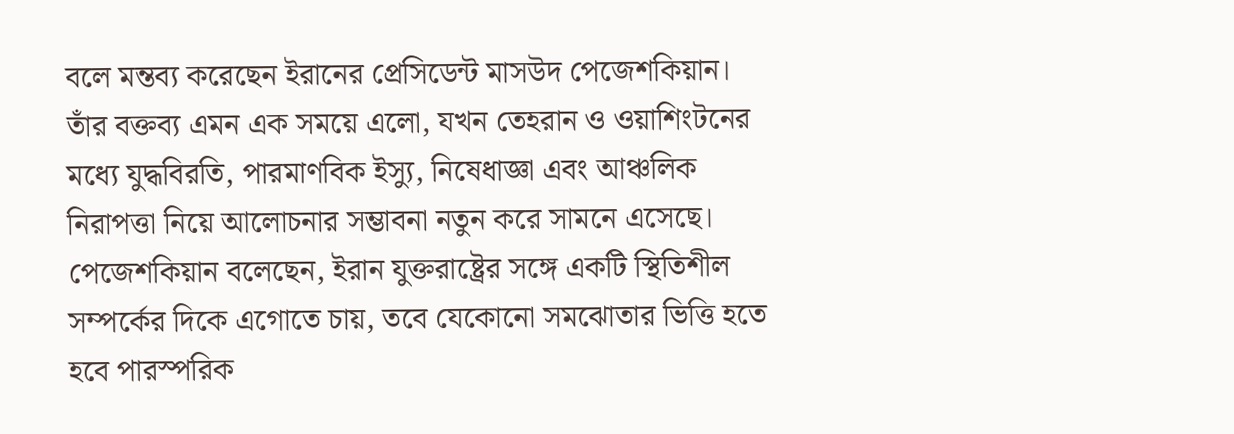বলে মন্তব্য করেছেন ইরানের প্রেসিডেন্ট মাসউদ পেজেশকিয়ান। তাঁর বক্তব্য এমন এক সময়ে এলো, যখন তেহরান ও ওয়াশিংটনের মধ্যে যুদ্ধবিরতি, পারমাণবিক ইস্যু, নিষেধাজ্ঞা এবং আঞ্চলিক নিরাপত্তা নিয়ে আলোচনার সম্ভাবনা নতুন করে সামনে এসেছে।
পেজেশকিয়ান বলেছেন, ইরান যুক্তরাষ্ট্রের সঙ্গে একটি স্থিতিশীল সম্পর্কের দিকে এগোতে চায়, তবে যেকোনো সমঝোতার ভিত্তি হতে হবে পারস্পরিক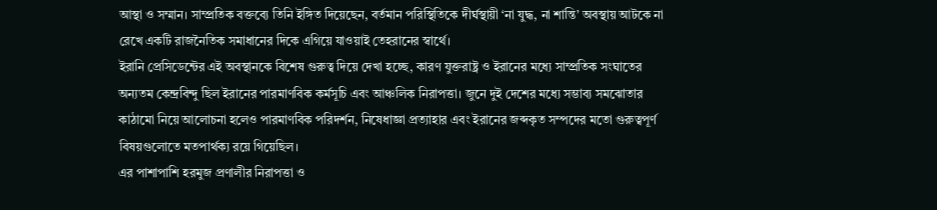আস্থা ও সম্মান। সাম্প্রতিক বক্তব্যে তিনি ইঙ্গিত দিয়েছেন, বর্তমান পরিস্থিতিকে দীর্ঘস্থায়ী ‘না যুদ্ধ, না শান্তি’ অবস্থায় আটকে না রেখে একটি রাজনৈতিক সমাধানের দিকে এগিয়ে যাওয়াই তেহরানের স্বার্থে।
ইরানি প্রেসিডেন্টের এই অবস্থানকে বিশেষ গুরুত্ব দিয়ে দেখা হচ্ছে, কারণ যুক্তরাষ্ট্র ও ইরানের মধ্যে সাম্প্রতিক সংঘাতের অন্যতম কেন্দ্রবিন্দু ছিল ইরানের পারমাণবিক কর্মসূচি এবং আঞ্চলিক নিরাপত্তা। জুনে দুই দেশের মধ্যে সম্ভাব্য সমঝোতার কাঠামো নিয়ে আলোচনা হলেও পারমাণবিক পরিদর্শন, নিষেধাজ্ঞা প্রত্যাহার এবং ইরানের জব্দকৃত সম্পদের মতো গুরুত্বপূর্ণ বিষয়গুলোতে মতপার্থক্য রয়ে গিয়েছিল।
এর পাশাপাশি হরমুজ প্রণালীর নিরাপত্তা ও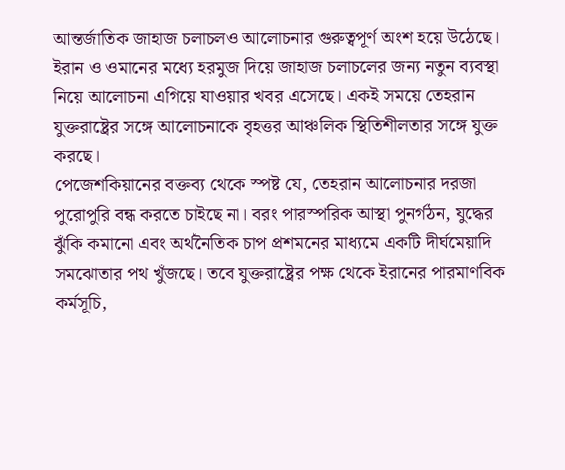আন্তর্জাতিক জাহাজ চলাচলও আলোচনার গুরুত্বপূর্ণ অংশ হয়ে উঠেছে। ইরান ও ওমানের মধ্যে হরমুজ দিয়ে জাহাজ চলাচলের জন্য নতুন ব্যবস্থা নিয়ে আলোচনা এগিয়ে যাওয়ার খবর এসেছে। একই সময়ে তেহরান যুক্তরাষ্ট্রের সঙ্গে আলোচনাকে বৃহত্তর আঞ্চলিক স্থিতিশীলতার সঙ্গে যুক্ত করছে।
পেজেশকিয়ানের বক্তব্য থেকে স্পষ্ট যে, তেহরান আলোচনার দরজা পুরোপুরি বন্ধ করতে চাইছে না। বরং পারস্পরিক আস্থা পুনর্গঠন, যুদ্ধের ঝুঁকি কমানো এবং অর্থনৈতিক চাপ প্রশমনের মাধ্যমে একটি দীর্ঘমেয়াদি সমঝোতার পথ খুঁজছে। তবে যুক্তরাষ্ট্রের পক্ষ থেকে ইরানের পারমাণবিক কর্মসূচি,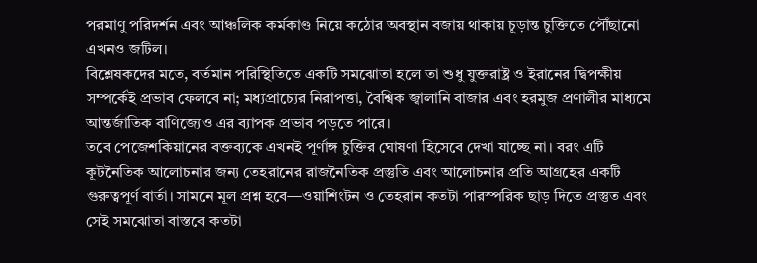পরমাণু পরিদর্শন এবং আঞ্চলিক কর্মকাণ্ড নিয়ে কঠোর অবস্থান বজায় থাকায় চূড়ান্ত চুক্তিতে পৌঁছানো এখনও জটিল।
বিশ্লেষকদের মতে, বর্তমান পরিস্থিতিতে একটি সমঝোতা হলে তা শুধু যুক্তরাষ্ট্র ও ইরানের দ্বিপক্ষীয় সম্পর্কেই প্রভাব ফেলবে না; মধ্যপ্রাচ্যের নিরাপত্তা, বৈশ্বিক জ্বালানি বাজার এবং হরমুজ প্রণালীর মাধ্যমে আন্তর্জাতিক বাণিজ্যেও এর ব্যাপক প্রভাব পড়তে পারে।
তবে পেজেশকিয়ানের বক্তব্যকে এখনই পূর্ণাঙ্গ চুক্তির ঘোষণা হিসেবে দেখা যাচ্ছে না। বরং এটি কূটনৈতিক আলোচনার জন্য তেহরানের রাজনৈতিক প্রস্তুতি এবং আলোচনার প্রতি আগ্রহের একটি গুরুত্বপূর্ণ বার্তা। সামনে মূল প্রশ্ন হবে—ওয়াশিংটন ও তেহরান কতটা পারস্পরিক ছাড় দিতে প্রস্তুত এবং সেই সমঝোতা বাস্তবে কতটা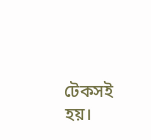টেকসই হয়।